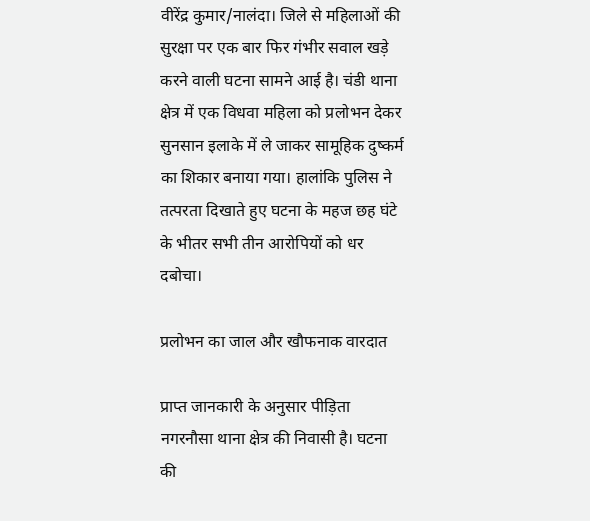वीरेंद्र कुमार/नालंदा। जिले से महिलाओं की सुरक्षा पर एक बार फिर गंभीर सवाल खड़े करने वाली घटना सामने आई है। चंडी थाना क्षेत्र में एक विधवा महिला को प्रलोभन देकर सुनसान इलाके में ले जाकर सामूहिक दुष्कर्म का शिकार बनाया गया। हालांकि पुलिस ने तत्परता दिखाते हुए घटना के महज छह घंटे के भीतर सभी तीन आरोपियों को धर दबोचा।

प्रलोभन का जाल और खौफनाक वारदात

प्राप्त जानकारी के अनुसार पीड़िता नगरनौसा थाना क्षेत्र की निवासी है। घटना की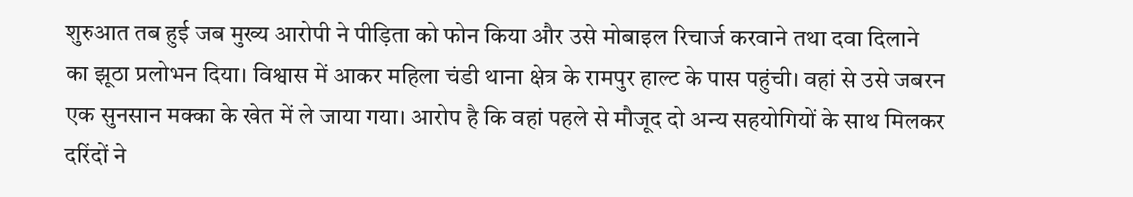शुरुआत तब हुई जब मुख्य आरोपी ने पीड़िता को फोन किया और उसे मोबाइल रिचार्ज करवाने तथा दवा दिलाने का झूठा प्रलोभन दिया। विश्वास में आकर महिला चंडी थाना क्षेत्र के रामपुर हाल्ट के पास पहुंची। वहां से उसे जबरन एक सुनसान मक्का के खेत में ले जाया गया। आरोप है कि वहां पहले से मौजूद दो अन्य सहयोगियों के साथ मिलकर दरिंदों ने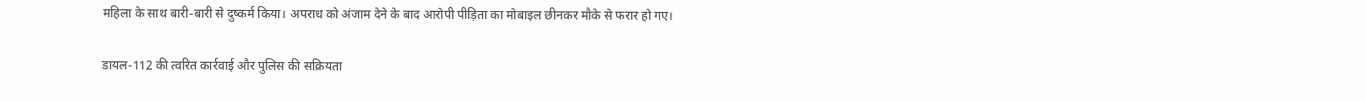महिला के साथ बारी-बारी से दुष्कर्म किया। अपराध को अंजाम देने के बाद आरोपी पीड़िता का मोबाइल छीनकर मौके से फरार हो गए।

डायल-112 की त्वरित कार्रवाई और पुलिस की सक्रियता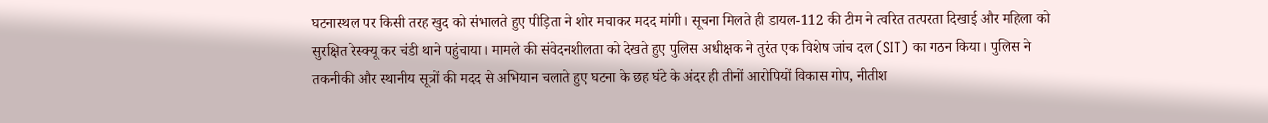घटनास्थल पर किसी तरह खुद को संभालते हुए पीड़िता ने शोर मचाकर मदद मांगी। सूचना मिलते ही डायल-112 की टीम ने त्वरित तत्परता दिखाई और महिला को सुरक्षित रेस्क्यू कर चंडी थाने पहुंचाया। मामले की संवेदनशीलता को देखते हुए पुलिस अधीक्षक ने तुरंत एक विशेष जांच दल (SIT) का गठन किया। पुलिस ने तकनीकी और स्थानीय सूत्रों की मदद से अभियान चलाते हुए घटना के छह घंटे के अंदर ही तीनों आरोपियों विकास गोप, नीतीश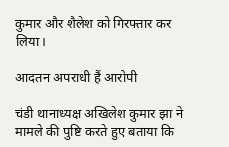कुमार और शैलेश को गिरफ्तार कर लिया।

आदतन अपराधी हैं आरोपी

चंडी थानाध्यक्ष अखिलेश कुमार झा ने मामले की पुष्टि करते हुए बताया कि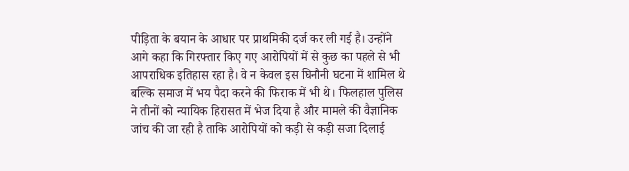पीड़िता के बयान के आधार पर प्राथमिकी दर्ज कर ली गई है। उन्होंने आगे कहा कि गिरफ्तार किए गए आरोपियों में से कुछ का पहले से भी आपराधिक इतिहास रहा है। वे न केवल इस घिनौनी घटना में शामिल थे बल्कि समाज में भय पैदा करने की फिराक में भी थे। फिलहाल पुलिस ने तीनों को न्यायिक हिरासत में भेज दिया है और मामले की वैज्ञानिक जांच की जा रही है ताकि आरोपियों को कड़ी से कड़ी सजा दिलाई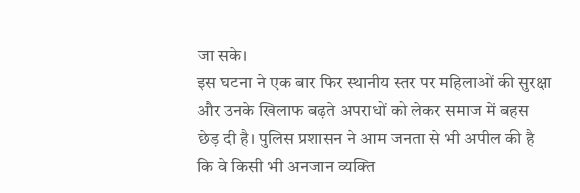जा सके।
इस घटना ने एक बार फिर स्थानीय स्तर पर महिलाओं की सुरक्षा और उनके खिलाफ बढ़ते अपराधों को लेकर समाज में बहस छेड़ दी है। पुलिस प्रशासन ने आम जनता से भी अपील की है कि वे किसी भी अनजान व्यक्ति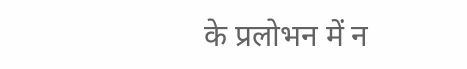के प्रलोभन में न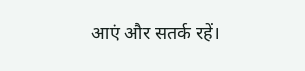आएं और सतर्क रहें।